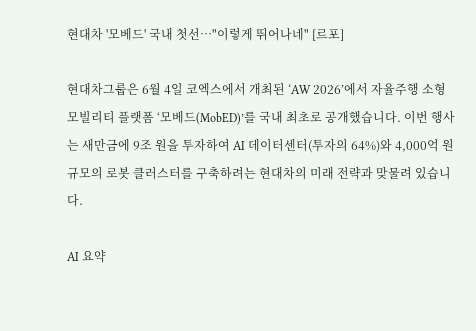현대차 '모베드' 국내 첫선…"이렇게 뛰어나네" [르포]

현대차그룹은 6월 4일 코엑스에서 개최된 ‘AW 2026’에서 자율주행 소형 모빌리티 플랫폼 ‘모베드(MobED)’를 국내 최초로 공개했습니다. 이번 행사는 새만금에 9조 원을 투자하여 AI 데이터센터(투자의 64%)와 4,000억 원 규모의 로봇 클러스터를 구축하려는 현대차의 미래 전략과 맞물려 있습니다.

AI 요약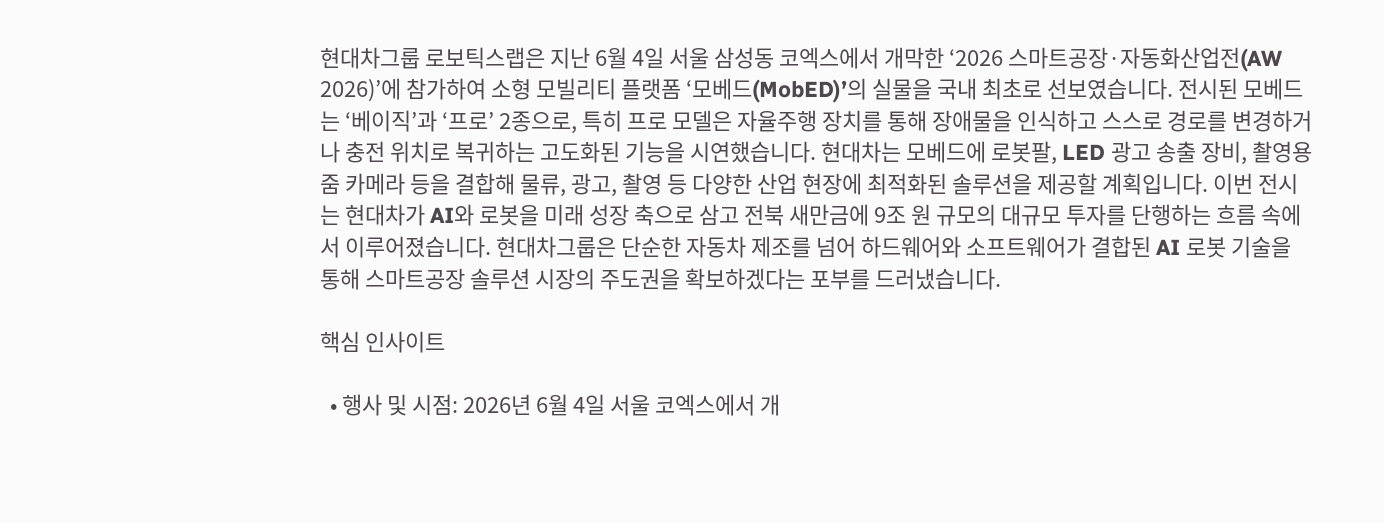현대차그룹 로보틱스랩은 지난 6월 4일 서울 삼성동 코엑스에서 개막한 ‘2026 스마트공장·자동화산업전(AW 2026)’에 참가하여 소형 모빌리티 플랫폼 ‘모베드(MobED)’의 실물을 국내 최초로 선보였습니다. 전시된 모베드는 ‘베이직’과 ‘프로’ 2종으로, 특히 프로 모델은 자율주행 장치를 통해 장애물을 인식하고 스스로 경로를 변경하거나 충전 위치로 복귀하는 고도화된 기능을 시연했습니다. 현대차는 모베드에 로봇팔, LED 광고 송출 장비, 촬영용 줌 카메라 등을 결합해 물류, 광고, 촬영 등 다양한 산업 현장에 최적화된 솔루션을 제공할 계획입니다. 이번 전시는 현대차가 AI와 로봇을 미래 성장 축으로 삼고 전북 새만금에 9조 원 규모의 대규모 투자를 단행하는 흐름 속에서 이루어졌습니다. 현대차그룹은 단순한 자동차 제조를 넘어 하드웨어와 소프트웨어가 결합된 AI 로봇 기술을 통해 스마트공장 솔루션 시장의 주도권을 확보하겠다는 포부를 드러냈습니다.

핵심 인사이트

  • 행사 및 시점: 2026년 6월 4일 서울 코엑스에서 개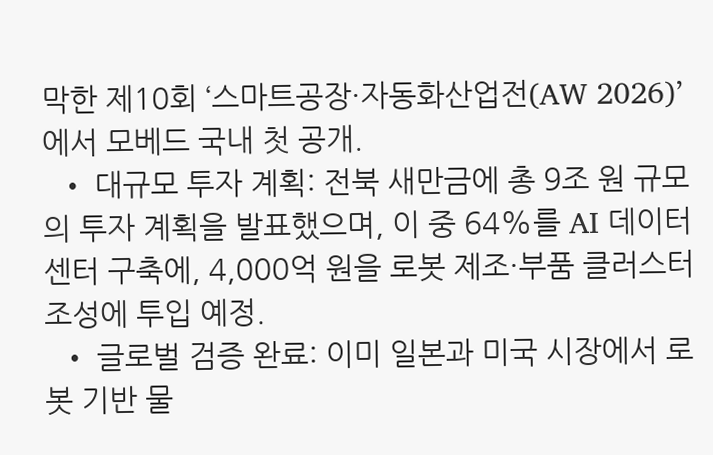막한 제10회 ‘스마트공장·자동화산업전(AW 2026)’에서 모베드 국내 첫 공개.
  • 대규모 투자 계획: 전북 새만금에 총 9조 원 규모의 투자 계획을 발표했으며, 이 중 64%를 AI 데이터센터 구축에, 4,000억 원을 로봇 제조·부품 클러스터 조성에 투입 예정.
  • 글로벌 검증 완료: 이미 일본과 미국 시장에서 로봇 기반 물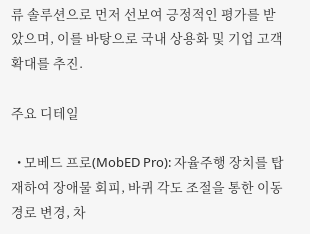류 솔루션으로 먼저 선보여 긍정적인 평가를 받았으며, 이를 바탕으로 국내 상용화 및 기업 고객 확대를 추진.

주요 디테일

  • 모베드 프로(MobED Pro): 자율주행 장치를 탑재하여 장애물 회피, 바퀴 각도 조절을 통한 이동 경로 변경, 차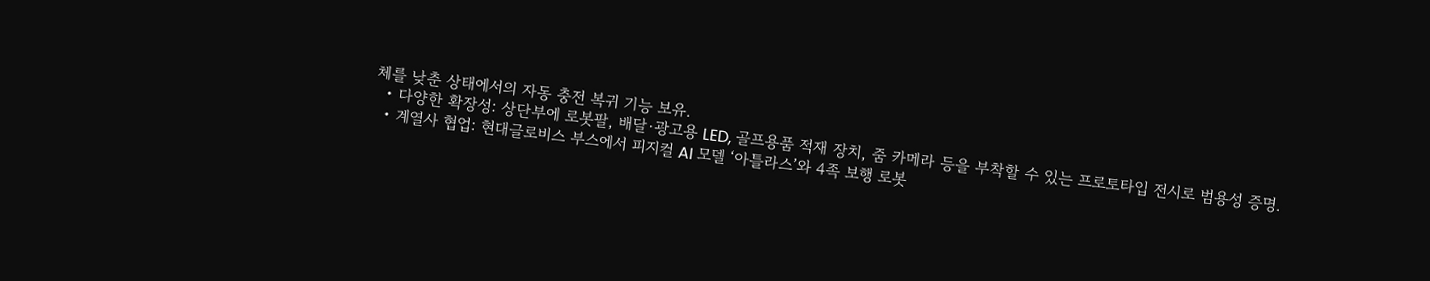체를 낮춘 상태에서의 자동 충전 복귀 기능 보유.
  • 다양한 확장성: 상단부에 로봇팔, 배달·광고용 LED, 골프용품 적재 장치, 줌 카메라 등을 부착할 수 있는 프로토타입 전시로 범용성 증명.
  • 계열사 협업: 현대글로비스 부스에서 피지컬 AI 모델 ‘아틀라스’와 4족 보행 로봇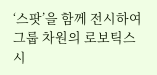‘스팟’을 함께 전시하여 그룹 차원의 로보틱스 시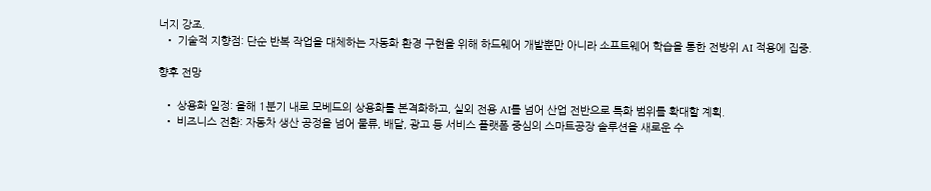너지 강조.
  • 기술적 지향점: 단순 반복 작업을 대체하는 자동화 환경 구현을 위해 하드웨어 개발뿐만 아니라 소프트웨어 학습을 통한 전방위 AI 적용에 집중.

향후 전망

  • 상용화 일정: 올해 1분기 내로 모베드의 상용화를 본격화하고, 실외 전용 AI를 넘어 산업 전반으로 특화 범위를 확대할 계획.
  • 비즈니스 전환: 자동차 생산 공정을 넘어 물류, 배달, 광고 등 서비스 플랫폼 중심의 스마트공장 솔루션을 새로운 수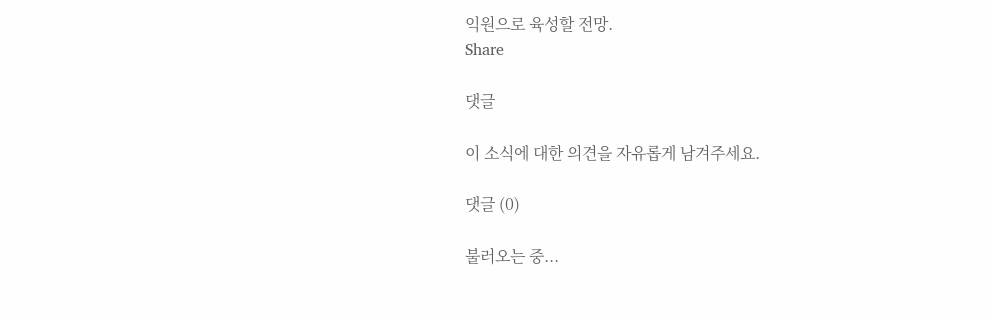익원으로 육성할 전망.
Share

댓글

이 소식에 대한 의견을 자유롭게 남겨주세요.

댓글 (0)

불러오는 중...